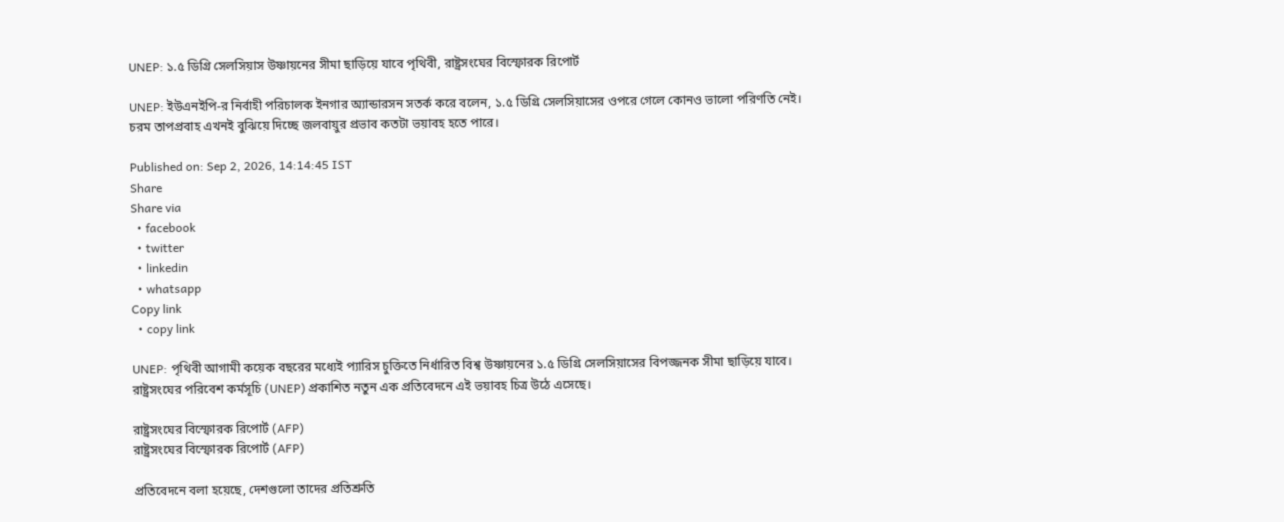UNEP: ১.৫ ডিগ্রি সেলসিয়াস উষ্ণায়নের সীমা ছাড়িয়ে যাবে পৃথিবী, রাষ্ট্রসংঘের বিস্ফোরক রিপোর্ট

UNEP: ইউএনইপি-র নির্বাহী পরিচালক ইনগার অ্যান্ডারসন সতর্ক করে বলেন, ১.৫ ডিগ্রি সেলসিয়াসের ওপরে গেলে কোনও ভালো পরিণতি নেই। চরম তাপপ্রবাহ এখনই বুঝিয়ে দিচ্ছে জলবায়ুর প্রভাব কতটা ভয়াবহ হতে পারে।

Published on: Sep 2, 2026, 14:14:45 IST
Share
Share via
  • facebook
  • twitter
  • linkedin
  • whatsapp
Copy link
  • copy link

UNEP: পৃথিবী আগামী কয়েক বছরের মধ্যেই প্যারিস চুক্তিতে নির্ধারিত বিশ্ব উষ্ণায়নের ১.৫ ডিগ্রি সেলসিয়াসের বিপজ্জনক সীমা ছাড়িয়ে যাবে। রাষ্ট্রসংঘের পরিবেশ কর্মসূচি (UNEP) প্রকাশিত নতুন এক প্রতিবেদনে এই ভয়াবহ চিত্র উঠে এসেছে।

রাষ্ট্রসংঘের বিস্ফোরক রিপোর্ট (AFP)
রাষ্ট্রসংঘের বিস্ফোরক রিপোর্ট (AFP)

প্রতিবেদনে বলা হয়েছে, দেশগুলো তাদের প্রতিশ্রুতি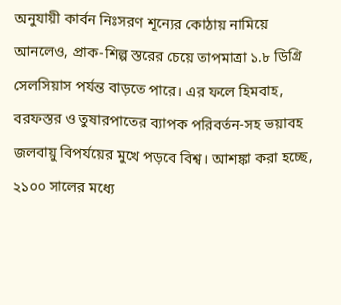অনুযায়ী কার্বন নিঃসরণ শূন্যের কোঠায় নামিয়ে আনলেও, প্রাক-শিল্প স্তরের চেয়ে তাপমাত্রা ১.৮ ডিগ্রি সেলসিয়াস পর্যন্ত বাড়তে পারে। এর ফলে হিমবাহ, বরফস্তর ও তুষারপাতের ব্যাপক পরিবর্তন-সহ ভয়াবহ জলবায়ু বিপর্যয়ের মুখে পড়বে বিশ্ব। আশঙ্কা করা হচ্ছে, ২১০০ সালের মধ্যে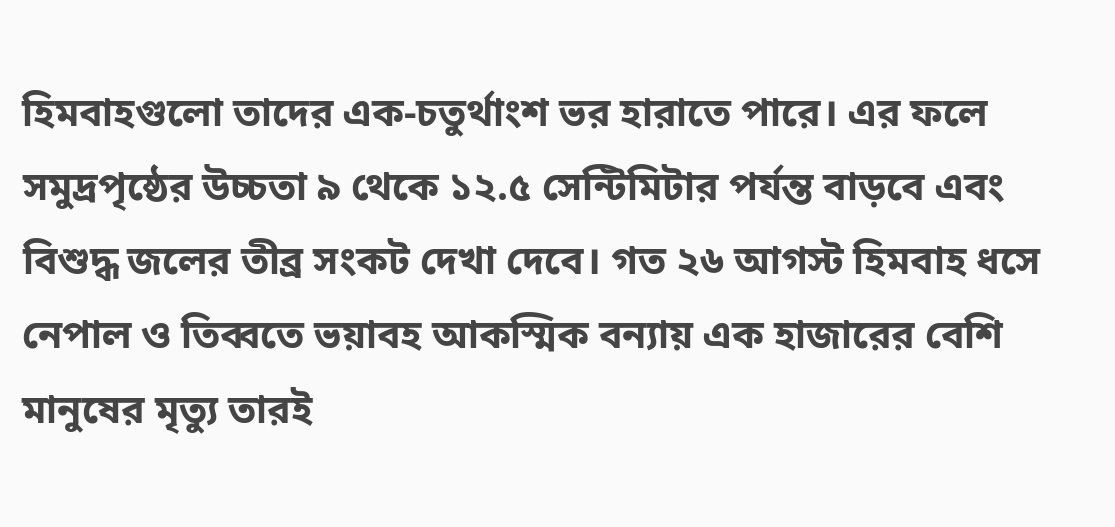হিমবাহগুলো তাদের এক-চতুর্থাংশ ভর হারাতে পারে। এর ফলে সমুদ্রপৃষ্ঠের উচ্চতা ৯ থেকে ১২.৫ সেন্টিমিটার পর্যন্ত বাড়বে এবং বিশুদ্ধ জলের তীব্র সংকট দেখা দেবে। গত ২৬ আগস্ট হিমবাহ ধসে নেপাল ও তিব্বতে ভয়াবহ আকস্মিক বন্যায় এক হাজারের বেশি মানুষের মৃত্যু তারই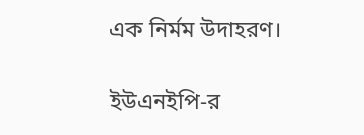এক নির্মম উদাহরণ।

ইউএনইপি-র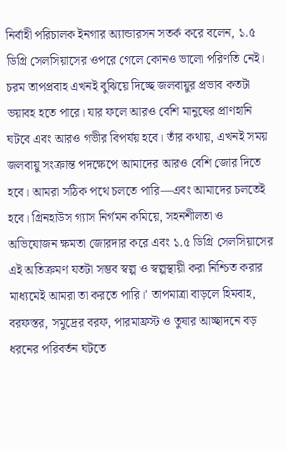নির্বাহী পরিচালক ইনগার অ্যান্ডারসন সতর্ক করে বলেন, ১.৫ ডিগ্রি সেলসিয়াসের ওপরে গেলে কোনও ভালো পরিণতি নেই। চরম তাপপ্রবাহ এখনই বুঝিয়ে দিচ্ছে জলবায়ুর প্রভাব কতটা ভয়াবহ হতে পারে। যার ফলে আরও বেশি মানুষের প্রাণহানি ঘটবে এবং আরও গভীর বিপর্যয় হবে। তাঁর কথায়, এখনই সময় জলবায়ু সংক্রান্ত পদক্ষেপে আমাদের আরও বেশি জোর দিতে হবে। আমরা সঠিক পথে চলতে পারি—এবং আমাদের চলতেই হবে। গ্রিনহাউস গ্যাস নির্গমন কমিয়ে, সহনশীলতা ও অভিযোজন ক্ষমতা জোরদার করে এবং ১.৫ ডিগ্রি সেলসিয়াসের এই অতিক্রমণ যতটা সম্ভব স্বল্প ও স্বল্পস্থায়ী করা নিশ্চিত করার মাধ্যমেই আমরা তা করতে পারি।' তাপমাত্রা বাড়লে হিমবাহ, বরফস্তর, সমুদ্রের বরফ, পারমাফ্রস্ট ও তুষার আচ্ছাদনে বড় ধরনের পরিবর্তন ঘটতে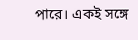পারে। একই সঙ্গে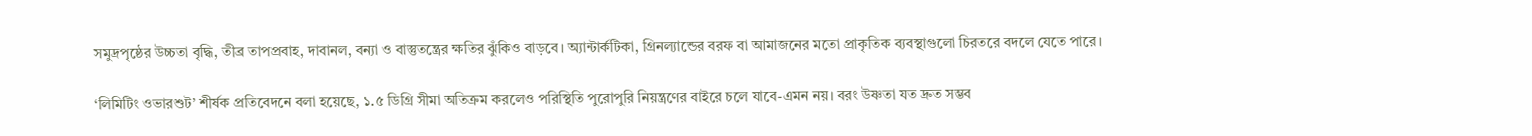সমুদ্রপৃষ্ঠের উচ্চতা বৃদ্ধি, তীব্র তাপপ্রবাহ, দাবানল, বন্যা ও বাস্তুতন্ত্রের ক্ষতির ঝুঁকিও বাড়বে। অ্যান্টার্কটিকা, গ্রিনল্যান্ডের বরফ বা আমাজনের মতো প্রাকৃতিক ব্যবস্থাগুলো চিরতরে বদলে যেতে পারে।

‘লিমিটিং ওভারশুট’ শীর্ষক প্রতিবেদনে বলা হয়েছে, ১.৫ ডিগ্রি সীমা অতিক্রম করলেও পরিস্থিতি পুরোপুরি নিয়ন্ত্রণের বাইরে চলে যাবে-এমন নয়। বরং উষ্ণতা যত দ্রুত সম্ভব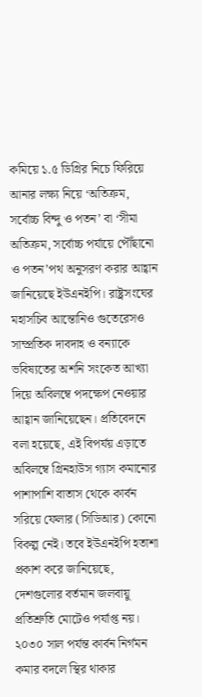কমিয়ে ১.৫ ডিগ্রির নিচে ফিরিয়ে আনার লক্ষ্য নিয়ে ‘অতিক্রম, সর্বোচ্চ বিন্দু ও পতন’ বা ‘সীমা অতিক্রম, সর্বোচ্চ পর্যায়ে পৌঁছানো ও পতন’পথ অনুসরণ করার আহ্বান জানিয়েছে ইউএনইপি। রাষ্ট্রসংঘের মহাসচিব আন্তোনিও গুতেরেসও সাম্প্রতিক দাবদাহ ও বন্যাকে ভবিষ্যতের অশনি সংকেত আখ্যা দিয়ে অবিলম্বে পদক্ষেপ নেওয়ার আহ্বান জানিয়েছেন। প্রতিবেদনে বলা হয়েছে, এই বিপর্যয় এড়াতে অবিলম্বে গ্রিনহাউস গ্যাস কমানোর পাশাপাশি বাতাস থেকে কার্বন সরিয়ে ফেলার (সিডিআর) কোনো বিকল্প নেই। তবে ইউএনইপি হতাশা প্রকাশ করে জানিয়েছে, দেশগুলোর বর্তমান জলবায়ু প্রতিশ্রুতি মোটেও পর্যাপ্ত নয়। ২০৩০ সাল পর্যন্ত কার্বন নির্গমন কমার বদলে স্থির থাকার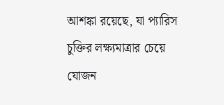আশঙ্কা রয়েছে, যা প্যারিস চুক্তির লক্ষ্যমাত্রার চেয়ে যোজন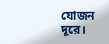যোজন দূরে।